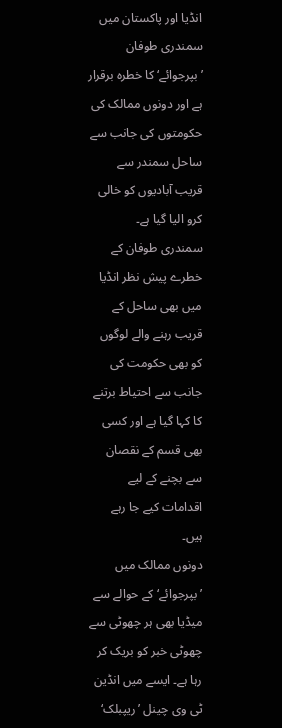انڈیا اور پاکستان میں سمندری طوفان ’بپرجوائے‘ کا خطرہ برقرار ہے اور دونوں ممالک کی حکومتوں کی جانب سے ساحل سمندر سے قریب آبادیوں کو خالی کرو الیا گیا ہے۔
سمندری طوفان کے خطرے پیش نظر انڈیا میں بھی ساحل کے قریب رہنے والے لوگوں کو بھی حکومت کی جانب سے احتیاط برتنے کا کہا گیا ہے اور کسی بھی قسم کے نقصان سے بچنے کے لیے اقدامات کیے جا رہے ہیں۔
دونوں ممالک میں ’بپرجوائے‘ کے حوالے سے میڈیا بھی ہر چھوٹی سے چھوٹی خبر کو بریک کر رہا ہے۔ ایسے میں انڈین ٹی وی چینل ’ریپبلک‘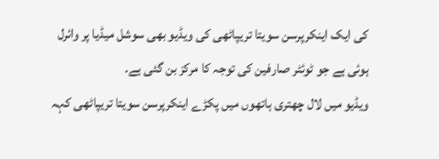کی ایک اینکرپرسن سویتا تریپاٹھی کی ویڈیو بھی سوشل میڈیا پر وائرل ہوئی ہے جو ٹوئٹر صارفین کی توجہ کا مرکز بن گئی ہے۔
ویڈیو میں لال چھتری ہاتھوں میں پکڑے اینکرپرسن سویتا تریپاٹھی کہہ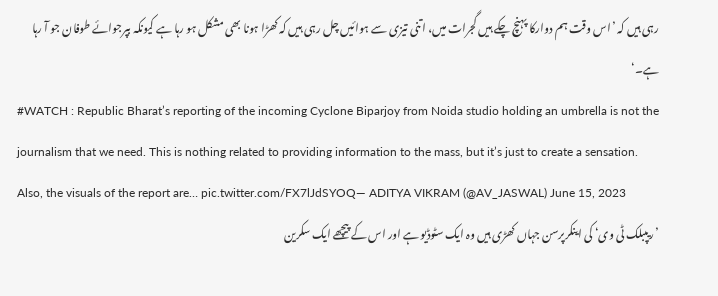رہی ہیں کہ ’اس وقت ہم دوارکا پہنچ چکے ہیں گجرات میں، اتنی تیزی سے ہوائیں چل رہی ہیں کہ کھڑا ہونا بھی مشکل ہو رہا ہے کیونکہ بپرجوائے طوفان جو آ رہا ہے۔‘
#WATCH : Republic Bharat’s reporting of the incoming Cyclone Biparjoy from Noida studio holding an umbrella is not the journalism that we need. This is nothing related to providing information to the mass, but it’s just to create a sensation.
Also, the visuals of the report are… pic.twitter.com/FX7lJdSYOQ— ADITYA VIKRAM (@AV_JASWAL) June 15, 2023
’ریپبلک ٹی وی‘ کی اینکرپرسن جہاں کھڑی ہیں وہ ایک سٹوڈیو ہے اور اس کے پیچھے ایک سکرین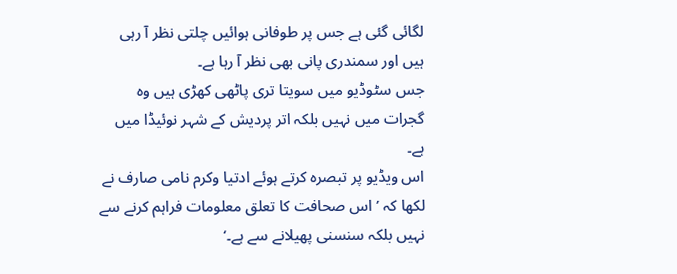لگائی گئی ہے جس پر طوفانی ہوائیں چلتی نظر آ رہی ہیں اور سمندری پانی بھی نظر آ رہا ہے۔
جس سٹوڈیو میں سویتا تری پاٹھی کھڑی ہیں وہ گجرات میں نہیں بلکہ اتر پردیش کے شہر نوئیڈا میں ہے۔
اس ویڈیو پر تبصرہ کرتے ہوئے ادتیا وکرم نامی صارف نے لکھا کہ ’اس صحافت کا تعلق معلومات فراہم کرنے سے نہیں بلکہ سنسنی پھیلانے سے ہے۔‘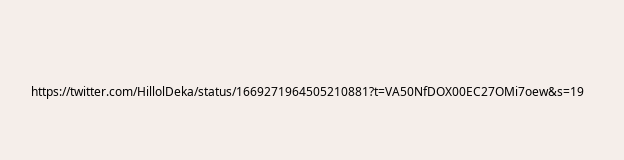https://twitter.com/HillolDeka/status/1669271964505210881?t=VA50NfDOX00EC27OMi7oew&s=19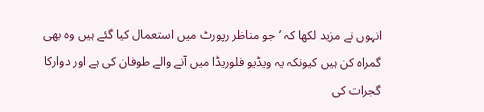انہوں نے مزید لکھا کہ ’جو مناظر رپورٹ میں استعمال کیا گئے ہیں وہ بھی گمراہ کن ہیں کیونکہ یہ ویڈیو فلوریڈا میں آنے والے طوفان کی ہے اور دوارکا گجرات کی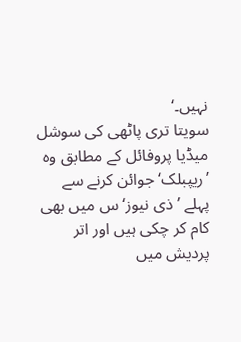نہیں۔‘
سویتا تری پاٹھی کی سوشل میڈیا پروفائل کے مطابق وہ ’ریپبلک‘ جوائن کرنے سے پہلے ’ذی نیوز‘س میں بھی کام کر چکی ہیں اور اتر پردیش میں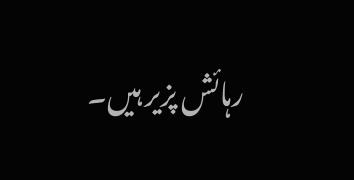رہائش پزیر ہیں۔